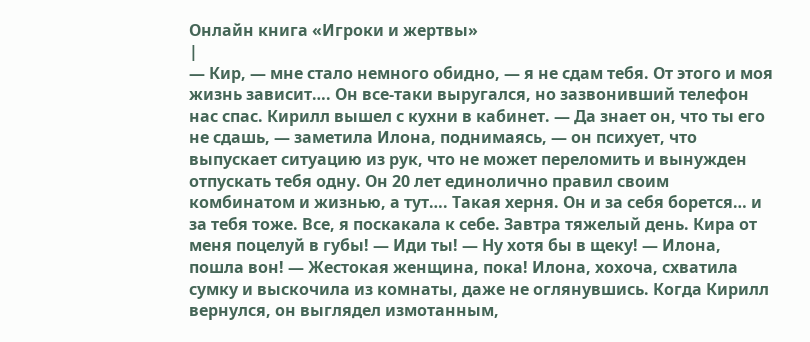Онлайн книга «Игроки и жертвы»
|
— Кир, — мне стало немного обидно, — я не сдам тебя. От этого и моя жизнь зависит…. Он все-таки выругался, но зазвонивший телефон нас спас. Кирилл вышел с кухни в кабинет. — Да знает он, что ты его не сдашь, — заметила Илона, поднимаясь, — он психует, что выпускает ситуацию из рук, что не может переломить и вынужден отпускать тебя одну. Он 20 лет единолично правил своим комбинатом и жизнью, а тут…. Такая херня. Он и за себя борется… и за тебя тоже. Все, я поскакала к себе. Завтра тяжелый день. Кира от меня поцелуй в губы! — Иди ты! — Ну хотя бы в щеку! — Илона, пошла вон! — Жестокая женщина, пока! Илона, хохоча, схватила сумку и выскочила из комнаты, даже не оглянувшись. Когда Кирилл вернулся, он выглядел измотанным,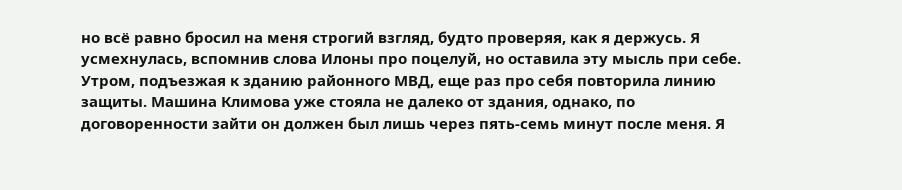но всё равно бросил на меня строгий взгляд, будто проверяя, как я держусь. Я усмехнулась, вспомнив слова Илоны про поцелуй, но оставила эту мысль при себе. Утром, подъезжая к зданию районного МВД, еще раз про себя повторила линию защиты. Машина Климова уже стояла не далеко от здания, однако, по договоренности зайти он должен был лишь через пять-семь минут после меня. Я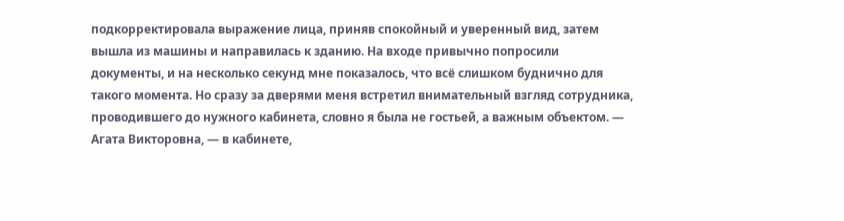подкорректировала выражение лица, приняв спокойный и уверенный вид, затем вышла из машины и направилась к зданию. На входе привычно попросили документы, и на несколько секунд мне показалось, что всё слишком буднично для такого момента. Но сразу за дверями меня встретил внимательный взгляд сотрудника, проводившего до нужного кабинета, словно я была не гостьей, а важным объектом. — Агата Викторовна, — в кабинете,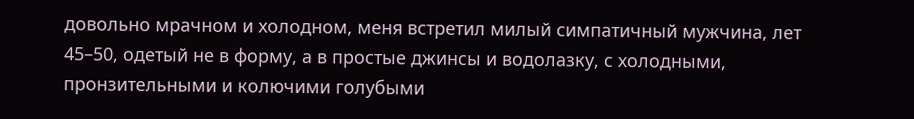довольно мрачном и холодном, меня встретил милый симпатичный мужчина, лет 45–50, одетый не в форму, а в простые джинсы и водолазку, с холодными, пронзительными и колючими голубыми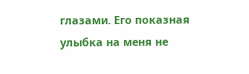глазами. Его показная улыбка на меня не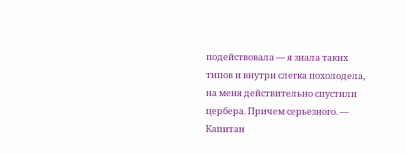подействовала — я знала таких типов и внутри слегка похолодела, на меня действительно спустили цербера. Причем серьезного. — Капитан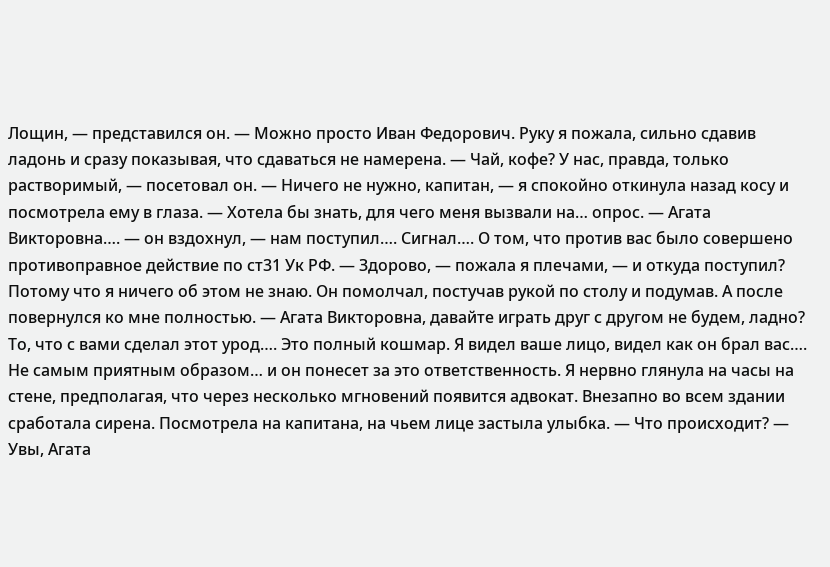Лощин, — представился он. — Можно просто Иван Федорович. Руку я пожала, сильно сдавив ладонь и сразу показывая, что сдаваться не намерена. — Чай, кофе? У нас, правда, только растворимый, — посетовал он. — Ничего не нужно, капитан, — я спокойно откинула назад косу и посмотрела ему в глаза. — Хотела бы знать, для чего меня вызвали на… опрос. — Агата Викторовна…. — он вздохнул, — нам поступил…. Сигнал…. О том, что против вас было совершено противоправное действие по ст31 Ук РФ. — Здорово, — пожала я плечами, — и откуда поступил? Потому что я ничего об этом не знаю. Он помолчал, постучав рукой по столу и подумав. А после повернулся ко мне полностью. — Агата Викторовна, давайте играть друг с другом не будем, ладно? То, что с вами сделал этот урод…. Это полный кошмар. Я видел ваше лицо, видел как он брал вас…. Не самым приятным образом… и он понесет за это ответственность. Я нервно глянула на часы на стене, предполагая, что через несколько мгновений появится адвокат. Внезапно во всем здании сработала сирена. Посмотрела на капитана, на чьем лице застыла улыбка. — Что происходит? — Увы, Агата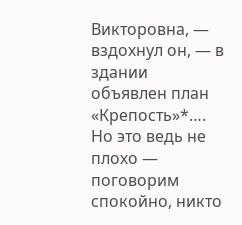Викторовна, — вздохнул он, — в здании объявлен план «Крепость»*…. Но это ведь не плохо — поговорим спокойно, никто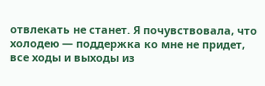отвлекать не станет. Я почувствовала, что холодею — поддержка ко мне не придет, все ходы и выходы из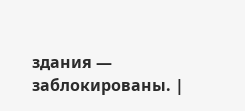здания — заблокированы. |